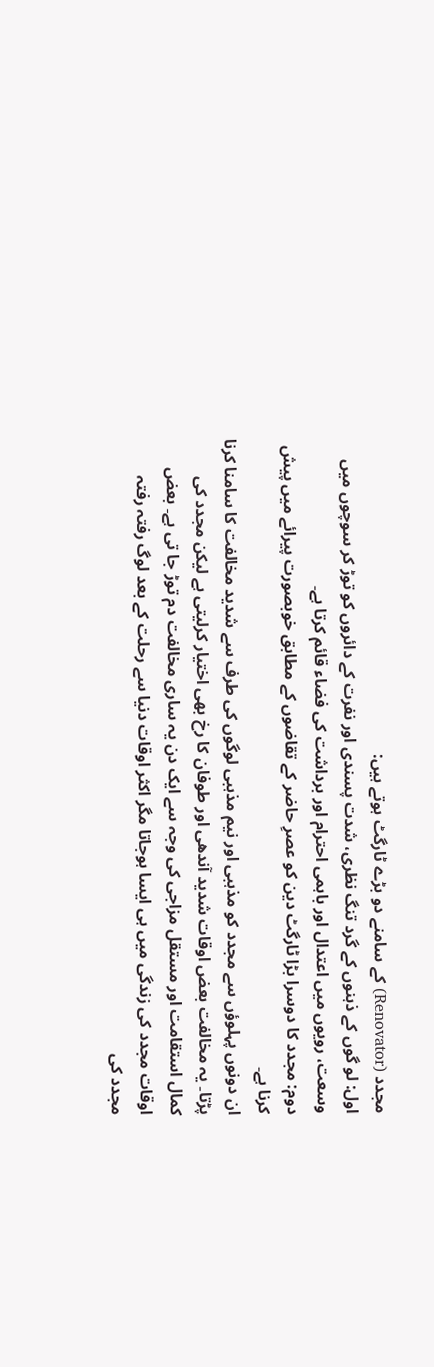مجدد (Renovator) کے سامنے دو بڑے ٹارگٹ ہوتے ہیں:
اول: لو گوں کے ذہنوں کے گرد تنگ نظری، شدت پسندی اور نفرت کے دائروں کو توڑ کر سوچوں میں وسعت، رویوں میں اعتدال اور باہمی احترام اور برداشت کی فضاء قائم کرتا ہے۔
دوم: مجدد کا دوسرا بڑا ٹارگٹ دین کو عصرِ حاضر کے تقاضوں کے مطابق خوبصورت پیرائے میں پیش کرنا ہے۔
ان دونوں پہلوؤں سے مجدد کو مذہبی اور نیم مذہبی لوگوں کی طرف سے شدید مخالفت کا سامنا کرنا پڑتا۔ یہ مخالفت بعض اوقات شدید آندھی اور طوفان کا رخ بھی اختیار کرلیتی ہے لیکن مجدد کی کمال استقامت اور مستقل مزاجی کی وجہ سے ایک دن یہ ساری مخالفت دم توڑ جا تی ہے۔ بعض اوقات مجدد کی زندگی میں ہی ایسا ہوجاتا مگر اکثر اوقات دنیا سے رحلت کے بعد لوگ رفتہ رفتہ مجدد کی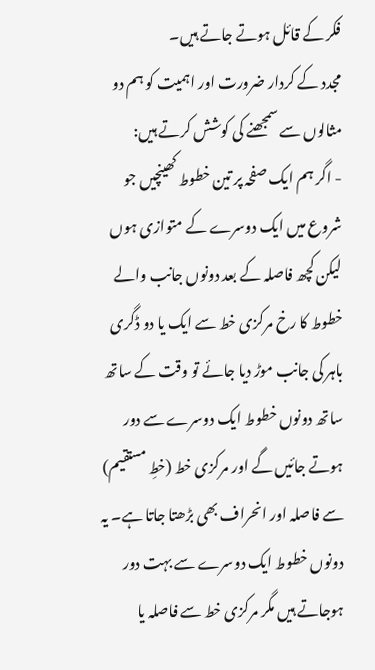فکر کے قائل ہوتے جاتے ہیں۔
مجدد کے کردار ضرورت اور اہمیت کو ہم دو مثالوں سے سمجھنے کی کوشش کرتے ہیں:
- اگر ہم ایک صفحہ پر تین خطوط کھینچیں جو شروع میں ایک دوسرے کے متوازی ہوں لیکن کچھ فاصلہ کے بعد دونوں جانب والے خطوط کا رخ مرکزی خط سے ایک یا دو ڈگری باہر کی جانب موڑ دیا جائے تو وقت کے ساتھ ساتھ دونوں خطوط ایک دوسرے سے دور ہوتے جائیں گے اور مرکزی خط (خطِ مستقیم) سے فاصلہ اور انحراف بھی بڑھتا جاتا ہے۔ یہ دونوں خطوط ایک دوسرے سے بہت دور ہوجاتے ہیں مگر مرکزی خط سے فاصلہ یا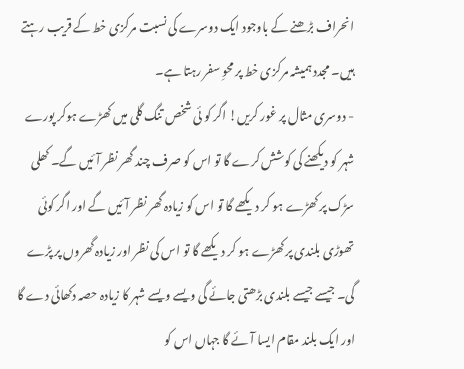انحراف بڑھنے کے باوجود ایک دوسرے کی نسبت مرکزی خط کے قریب رہتے ہیں۔ مجدد ہمیشہ مرکزی خط پر محوِ سفر رہتا ہے۔
- دوسری مثال پر غور کریں! اگر کو ئی شخص تنگ گلی میں کھڑے ہوکر پورے شہر کو دیکھنے کی کوشش کرے گا تو اس کو صرف چند گھر نظر آئیں گے۔ کھلی سڑک پر کھڑے ہو کر دیکھے گا تو اس کو زیادہ گھر نظر آئیں گے اور اگر کوئی تھوڑی بلندی پر کھڑے ہو کر دیکھے گا تو اس کی نظر اور زیادہ گھروں پر پڑے گی۔ جیسے جیسے بلندی بڑھتی جائے گی ویسے ویسے شہر کا زیادہ حصہ دکھائی دے گا اور ایک بلند مقام ایسا آئے گا جہاں اس کو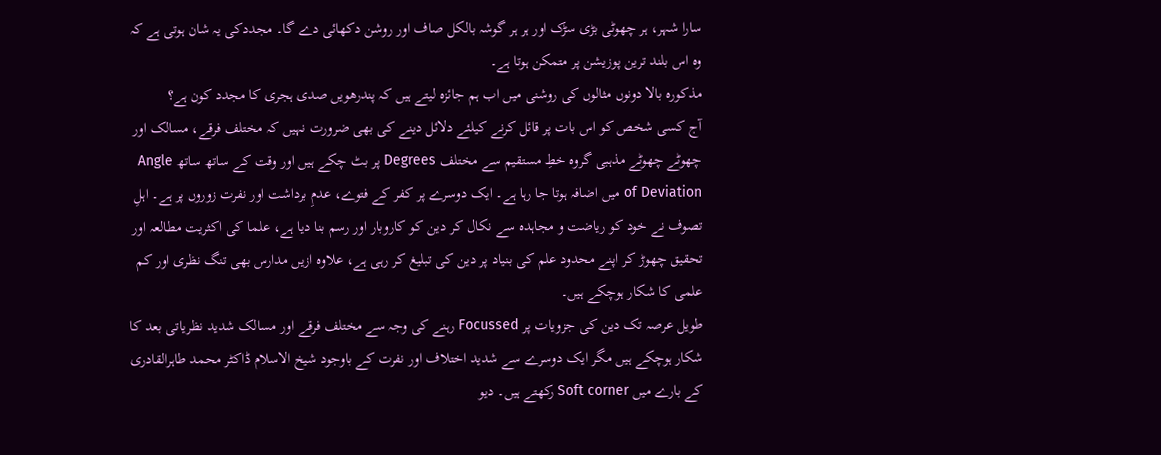سارا شہر، ہر چھوٹی بڑی سڑک اور ہر ہر گوشہ بالکل صاف اور روشن دکھائی دے گا۔ مجددکی یہ شان ہوتی ہے کہ وہ اس بلند ترین پوزیشن پر متمکن ہوتا ہے۔
مذکورہ بالا دونوں مثالوں کی روشنی میں اب ہم جائزہ لیتے ہیں کہ پندرھویں صدی ہجری کا مجدد کون ہے؟
آج کسی شخص کو اس بات پر قائل کرنے کیلئے دلائل دینے کی بھی ضرورت نہیں کہ مختلف فرقے، مسالک اور چھوٹے چھوٹے مذہبی گروہ خطِ مستقیم سے مختلف Degrees پر بٹ چکے ہیں اور وقت کے ساتھ ساتھ Angle of Deviation میں اضافہ ہوتا جا رہا ہے۔ ایک دوسرے پر کفر کے فتوے، عدمِ برداشت اور نفرت زوروں پر ہے۔ اہلِ تصوف نے خود کو ریاضت و مجاہدہ سے نکال کر دین کو کاروبار اور رسم بنا دیا ہے، علما کی اکثریت مطالعہ اور تحقیق چھوڑ کر اپنے محدود علم کی بنیاد پر دین کی تبلیغ کر رہی ہے، علاوہ ازیں مدارس بھی تنگ نظری اور کم علمی کا شکار ہوچکے ہیں۔
طویل عرصہ تک دین کی جزویات پر Focussed رہنے کی وجہ سے مختلف فرقے اور مسالک شدید نظریاتی بعد کا شکار ہوچکے ہیں مگر ایک دوسرے سے شدید اختلاف اور نفرت کے باوجود شیخ الاسلام ڈاکٹر محمد طاہرالقادری کے بارے میں Soft corner رکھتے ہیں۔ دیو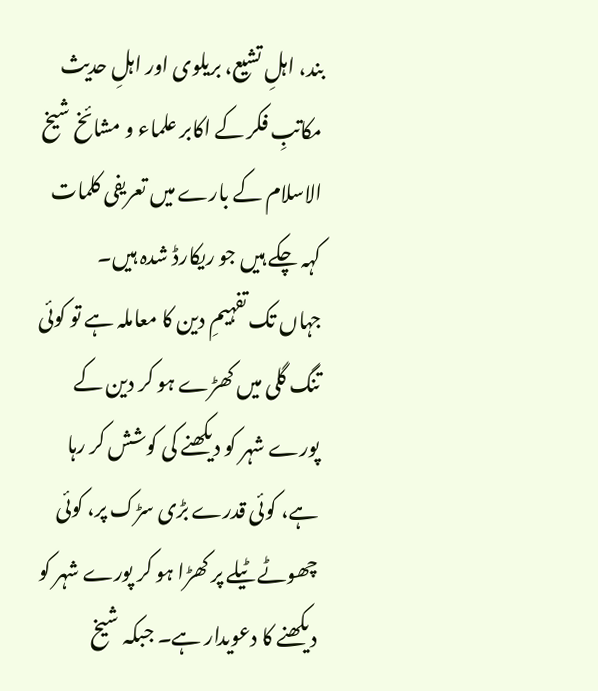بند، اہلِ تشیع، بریلوی اور اہلِ حدیث مکاتبِ فکر کے اکابر علماء و مشائخ شیخ الاسلام کے بارے میں تعریفی کلمات کہہ چکے ہیں جو ریکارڈ شدہ ہیں۔
جہاں تک تفہیمِ دین کا معاملہ ہے تو کوئی تنگ گلی میں کھڑے ہو کر دین کے پورے شہر کو دیکھنے کی کوشش کر رہا ہے، کوئی قدرے بڑی سڑک پر، کوئی چھوٹے ٹیلے پر کھڑا ہو کر پورے شہر کو دیکھنے کا دعویدار ہے۔ جبکہ شیخ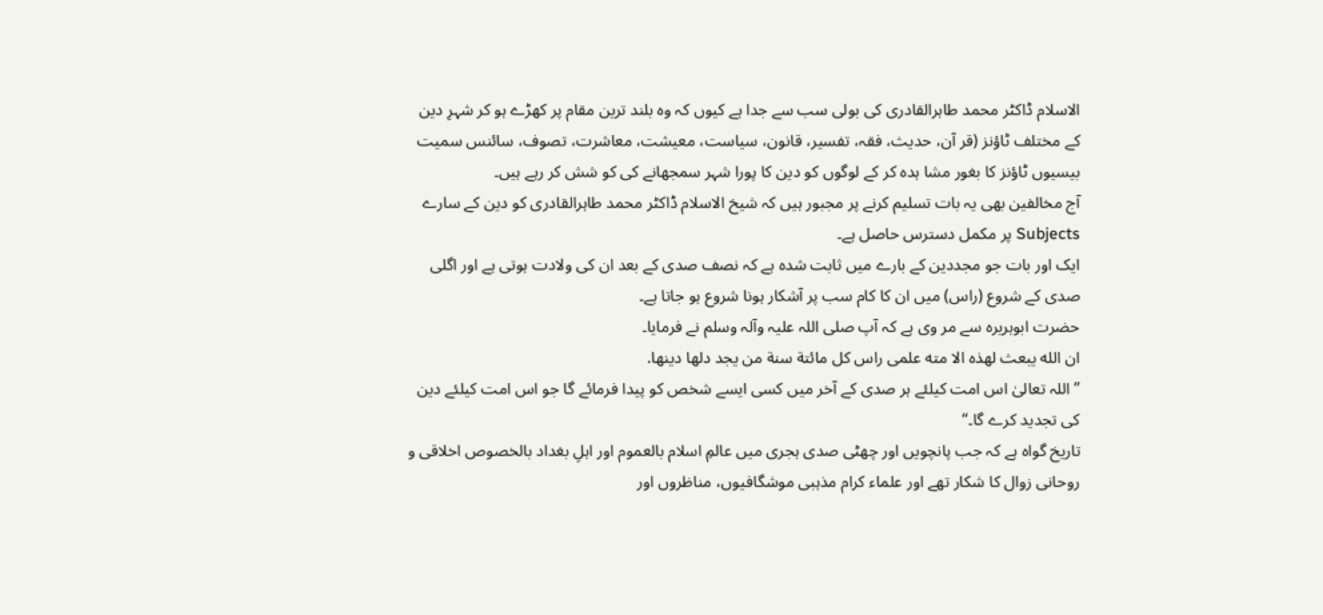الاسلام ڈاکٹر محمد طاہرالقادری کی بولی سب سے جدا ہے کیوں کہ وہ بلند ترین مقام پر کھڑے ہو کر شہرِ دین کے مختلف ٹاؤنز (قر آن، حدیث، فقہ، تفسیر، قانون، سیاست، معیشت، معاشرت، تصوف، سائنس سمیت بیسیوں ٹاؤنز کا بغور مشا ہدہ کر کے لوگوں کو دین کا پورا شہر سمجھانے کی کو شش کر رہے ہیں۔
آج مخالفین بھی یہ بات تسلیم کرنے پر مجبور ہیں کہ شیخ الاسلام ڈاکٹر محمد طاہرالقادری کو دین کے سارے Subjects پر مکمل دسترس حاصل ہے۔
ایک اور بات جو مجددین کے بارے میں ثابت شدہ ہے کہ نصف صدی کے بعد ان کی ولادت ہوتی ہے اور اگلی صدی کے شروع (راس) میں ان کا کام سب پر آشکار ہونا شروع ہو جاتا ہے۔
حضرت ابوہریرہ سے مر وی ہے کہ آپ صلی اللہ علیہ وآلہ وسلم نے فرمایا۔
ان الله یبعث لهذه الا مته علمی راس کل مائتة سنة من یجد دلها دینها.
’’اللہ تعالیٰ اس امت کیلئے ہر صدی کے آخر میں کسی ایسے شخص کو پیدا فرمائے گا جو اس امت کیلئے دین کی تجدید کرے گا۔‘‘
تاریخ گواہ ہے کہ جب پانچویں اور چھٹی صدی ہجری میں عالمِ اسلام بالعموم اور اہلِ بغداد بالخصوص اخلاقی و روحانی زوال کا شکار تھے اور علماء کرام مذہبی موشگافیوں، مناظروں اور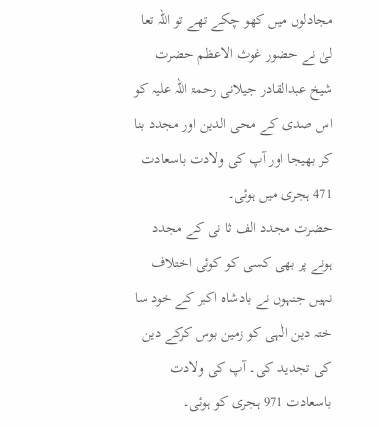مجادلوں میں کھو چکے تھے تو اللہ تعا لیٰ نے حضور غوث الاعظم حضرت شیخ عبدالقادر جیلانی رحمۃ اللہ علیہ کو اس صدی کے محی الدین اور مجدد بنا کر بھیجا اور آپ کی ولادت باسعادت 471 ہجری میں ہوئی۔
حضرت مجدد الف ثا نی کے مجدد ہونے پر بھی کسی کو کوئی اختلاف نہیں جنہوں نے بادشاہ اکبر کے خود سا ختہ دین الٰہی کو زمین بوس کرکے دین کی تجدید کی۔ آپ کی ولادت باسعادت 971 ہجری کو ہوئی۔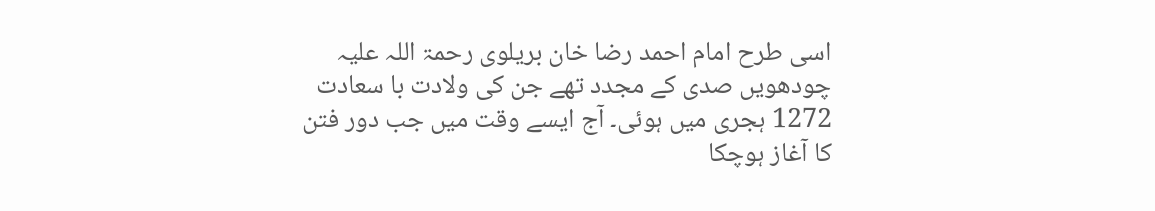اسی طرح امام احمد رضا خان بریلوی رحمۃ اللہ علیہ چودھویں صدی کے مجدد تھے جن کی ولادت با سعادت 1272 ہجری میں ہوئی۔ آج ایسے وقت میں جب دور فتن کا آغاز ہوچکا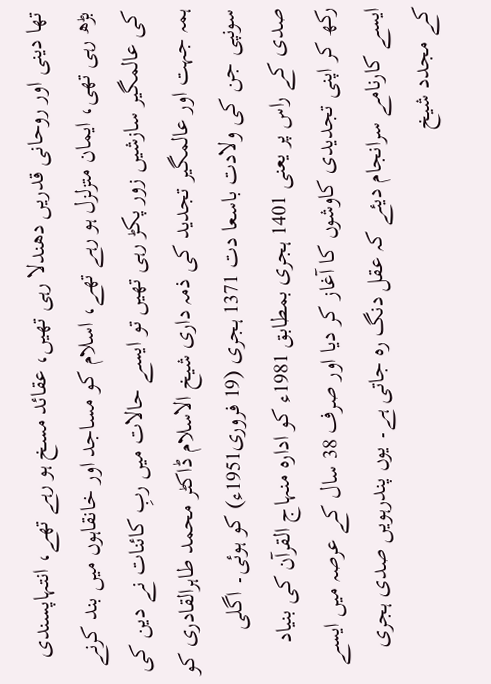تھا دینی اور روحانی قدریں دھندلا رہی تھیں، عقائد مسخ ہو رہے تھے، انتہاپسندی بڑھ رہی تھی، ایمان متزلزل ہو رہے تھے، اسلام کو مساجد اور خانقاہوں میں بند کرنے کی عالمگیر سازشیں زور پکڑ رہی تھیں تو ایسے حالات میں ربِ کائنات نے دین کی ہمہ جہت اور عالمگیر تجدید کی ذمہ داری شیخ الاسلام ڈاکٹر محمد طاہرالقادری کو سونپی جن کی ولادت باسعا دت 1371 ہجری (19 فروری1951ء) کو ہوئی۔ اگلی صدی کے راس پر یعنی 1401 ہجری بمطابق 1981ء کو ادارہ منہاج القرآن کی بنیاد رکھ کر اپنی تجدیدی کاوشوں کا آغاز کر دیا اور صرف 38 سال کے عرصہ میں ایسے ایسے کارنامے سرانجام دیئے کہ عقل دنگ رہ جاتی ہے۔ یوں پندرہویں صدی ہجری کے مجدد شیخ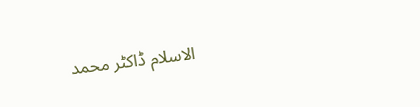الاسلام ڈاکٹر محمد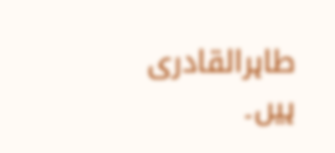طاہرالقادری ہیں۔